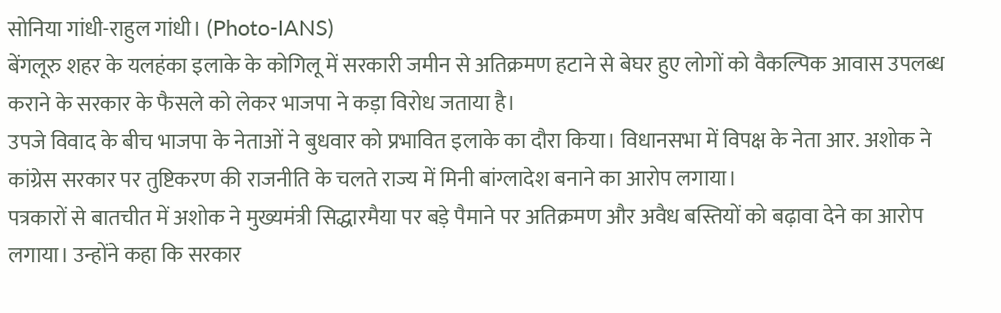सोनिया गांधी-राहुल गांधी। (Photo-IANS)
बेंगलूरु शहर के यलहंका इलाके के कोगिलू में सरकारी जमीन से अतिक्रमण हटाने से बेघर हुए लोगों को वैकल्पिक आवास उपलब्ध कराने के सरकार के फैसले को लेकर भाजपा ने कड़ा विरोध जताया है।
उपजे विवाद के बीच भाजपा के नेताओं ने बुधवार को प्रभावित इलाके का दौरा किया। विधानसभा में विपक्ष के नेता आर. अशोक ने कांग्रेस सरकार पर तुष्टिकरण की राजनीति के चलते राज्य में मिनी बांग्लादेश बनाने का आरोप लगाया।
पत्रकारों से बातचीत में अशोक ने मुख्यमंत्री सिद्धारमैया पर बड़े पैमाने पर अतिक्रमण और अवैध बस्तियों को बढ़ावा देने का आरोप लगाया। उन्होंने कहा कि सरकार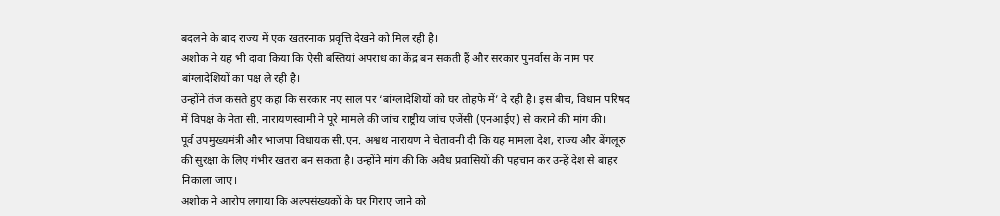बदलने के बाद राज्य में एक खतरनाक प्रवृत्ति देखने को मिल रही है।
अशोक ने यह भी दावा किया कि ऐसी बस्तियां अपराध का केंद्र बन सकती हैं और सरकार पुनर्वास के नाम पर बांग्लादेशियों का पक्ष ले रही है।
उन्होंने तंज कसते हुए कहा कि सरकार नए साल पर ‘बांग्लादेशियों को घर तोहफे में’ दे रही है। इस बीच, विधान परिषद में विपक्ष के नेता सी. नारायणस्वामी ने पूरे मामले की जांच राष्ट्रीय जांच एजेंसी (एनआईए) से कराने की मांग की।
पूर्व उपमुख्यमंत्री और भाजपा विधायक सी.एन. अश्वथ नारायण ने चेतावनी दी कि यह मामला देश, राज्य और बेंगलूरु की सुरक्षा के लिए गंभीर खतरा बन सकता है। उन्होंने मांग की कि अवैध प्रवासियों की पहचान कर उन्हें देश से बाहर निकाला जाए।
अशोक ने आरोप लगाया कि अल्पसंख्यकों के घर गिराए जाने को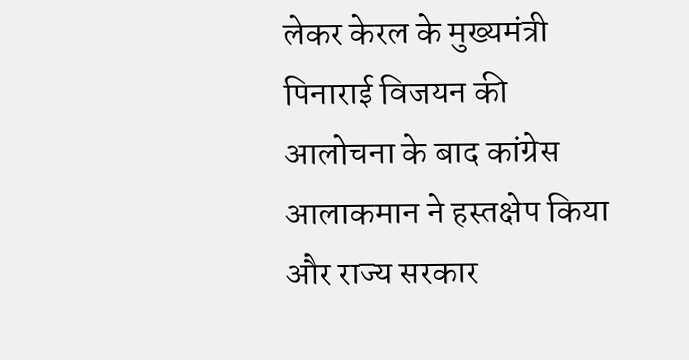लेकर केरल के मुख्यमंत्री पिनाराई विजयन की आलोचना के बाद कांग्रेस आलाकमान ने हस्तक्षेप किया और राज्य सरकार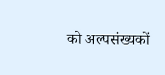को अल्पसंख्यकों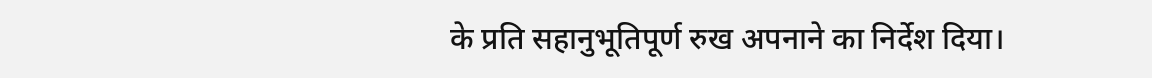के प्रति सहानुभूतिपूर्ण रुख अपनाने का निर्देश दिया।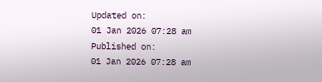Updated on:
01 Jan 2026 07:28 am
Published on:
01 Jan 2026 07:28 am